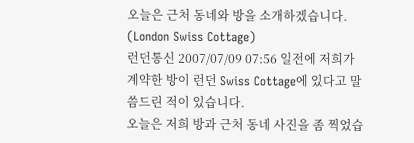오늘은 근처 동네와 방을 소개하겠습니다. (London Swiss Cottage)
런던통신 2007/07/09 07:56 일전에 저희가 계약한 방이 런던 Swiss Cottage에 있다고 말씀드린 적이 있습니다.
오늘은 저희 방과 근처 동네 사진을 좀 찍었습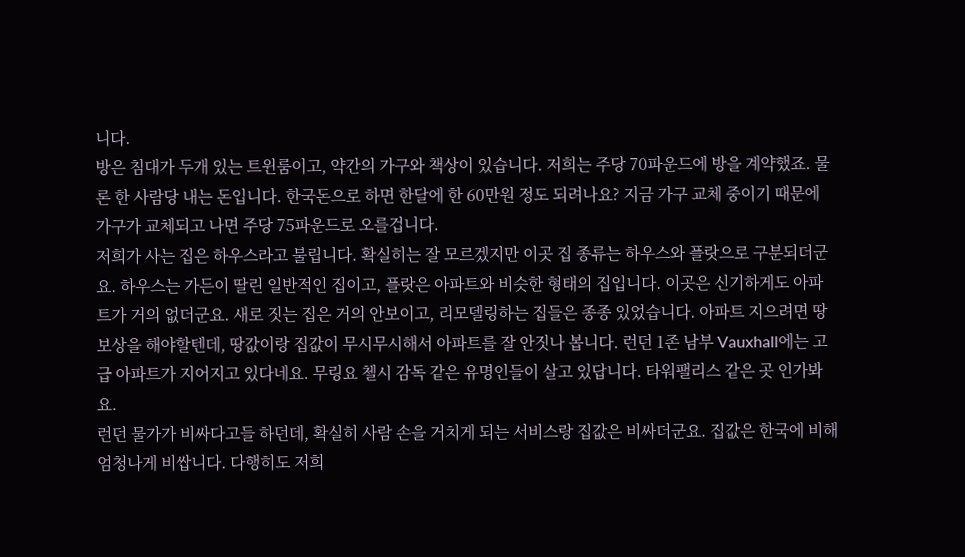니다.
방은 침대가 두개 있는 트윈룸이고, 약간의 가구와 책상이 있습니다. 저희는 주당 70파운드에 방을 계약했죠. 물론 한 사람당 내는 돈입니다. 한국돈으로 하면 한달에 한 60만원 정도 되려나요? 지금 가구 교체 중이기 때문에 가구가 교체되고 나면 주당 75파운드로 오를겁니다.
저희가 사는 집은 하우스라고 불립니다. 확실히는 잘 모르겠지만 이곳 집 종류는 하우스와 플랏으로 구분되더군요. 하우스는 가든이 딸린 일반적인 집이고, 플랏은 아파트와 비슷한 형태의 집입니다. 이곳은 신기하게도 아파트가 거의 없더군요. 새로 짓는 집은 거의 안보이고, 리모델링하는 집들은 종종 있었습니다. 아파트 지으려면 땅 보상을 해야할텐데, 땅값이랑 집값이 무시무시해서 아파트를 잘 안짓나 봅니다. 런던 1존 남부 Vauxhall에는 고급 아파트가 지어지고 있다네요. 무링요 첼시 감독 같은 유명인들이 살고 있답니다. 타워팰리스 같은 곳 인가봐요.
런던 물가가 비싸다고들 하던데, 확실히 사람 손을 거치게 되는 서비스랑 집값은 비싸더군요. 집값은 한국에 비해 엄청나게 비쌉니다. 다행히도 저희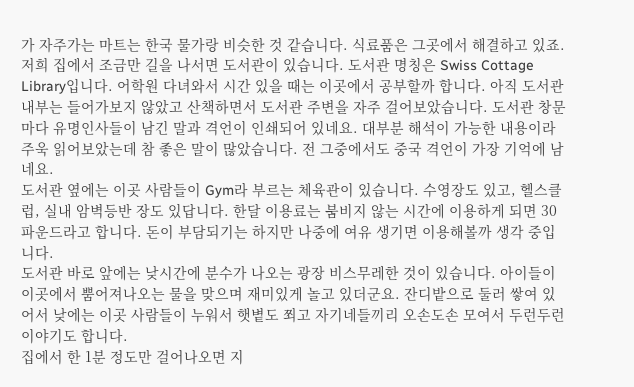가 자주가는 마트는 한국 물가랑 비슷한 것 같습니다. 식료품은 그곳에서 해결하고 있죠.
저희 집에서 조금만 길을 나서면 도서관이 있습니다. 도서관 명칭은 Swiss Cottage Library입니다. 어학원 다녀와서 시간 있을 때는 이곳에서 공부할까 합니다. 아직 도서관 내부는 들어가보지 않았고 산책하면서 도서관 주변을 자주 걸어보았습니다. 도서관 창문마다 유명인사들이 남긴 말과 격언이 인쇄되어 있네요. 대부분 해석이 가능한 내용이라 주욱 읽어보았는데 참 좋은 말이 많았습니다. 전 그중에서도 중국 격언이 가장 기억에 남네요.
도서관 옆에는 이곳 사람들이 Gym라 부르는 체육관이 있습니다. 수영장도 있고, 헬스클럽, 실내 암벽등반 장도 있답니다. 한달 이용료는 붐비지 않는 시간에 이용하게 되면 30파운드라고 합니다. 돈이 부담되기는 하지만 나중에 여유 생기면 이용해볼까 생각 중입니다.
도서관 바로 앞에는 낮시간에 분수가 나오는 광장 비스무레한 것이 있습니다. 아이들이 이곳에서 뿜어져나오는 물을 맞으며 재미있게 놀고 있더군요. 잔디밭으로 둘러 쌓여 있어서 낮에는 이곳 사람들이 누워서 햇볕도 쬐고 자기네들끼리 오손도손 모여서 두런두런 이야기도 합니다.
집에서 한 1분 정도만 걸어나오면 지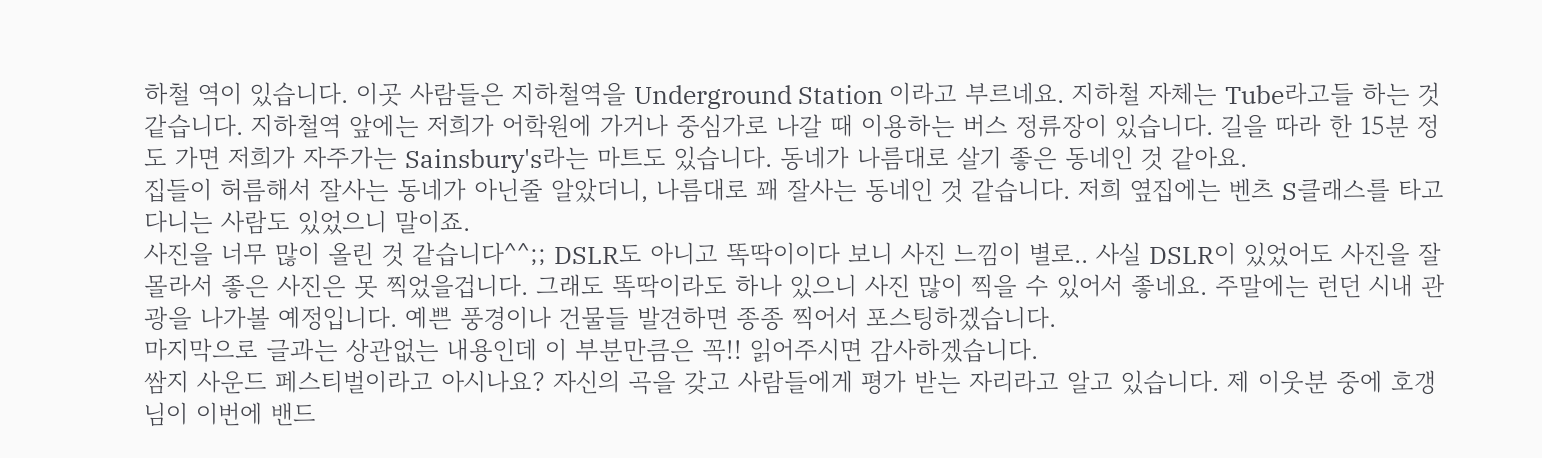하철 역이 있습니다. 이곳 사람들은 지하철역을 Underground Station 이라고 부르네요. 지하철 자체는 Tube라고들 하는 것 같습니다. 지하철역 앞에는 저희가 어학원에 가거나 중심가로 나갈 때 이용하는 버스 정류장이 있습니다. 길을 따라 한 15분 정도 가면 저희가 자주가는 Sainsbury's라는 마트도 있습니다. 동네가 나름대로 살기 좋은 동네인 것 같아요.
집들이 허름해서 잘사는 동네가 아닌줄 알았더니, 나름대로 꽤 잘사는 동네인 것 같습니다. 저희 옆집에는 벤츠 S클래스를 타고 다니는 사람도 있었으니 말이죠.
사진을 너무 많이 올린 것 같습니다^^;; DSLR도 아니고 똑딱이이다 보니 사진 느낌이 별로.. 사실 DSLR이 있었어도 사진을 잘 몰라서 좋은 사진은 못 찍었을겁니다. 그래도 똑딱이라도 하나 있으니 사진 많이 찍을 수 있어서 좋네요. 주말에는 런던 시내 관광을 나가볼 예정입니다. 예쁜 풍경이나 건물들 발견하면 종종 찍어서 포스팅하겠습니다.
마지막으로 글과는 상관없는 내용인데 이 부분만큼은 꼭!! 읽어주시면 감사하겠습니다.
쌈지 사운드 페스티벌이라고 아시나요? 자신의 곡을 갖고 사람들에게 평가 받는 자리라고 알고 있습니다. 제 이웃분 중에 호갱님이 이번에 밴드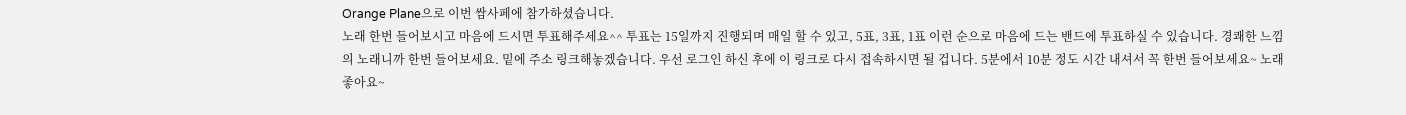Orange Plane으로 이번 쌈사페에 참가하셨습니다.
노래 한번 들어보시고 마음에 드시면 투표해주세요^^ 투표는 15일까지 진행되며 매일 할 수 있고, 5표, 3표, 1표 이런 순으로 마음에 드는 밴드에 투표하실 수 있습니다. 경쾌한 느낌의 노래니까 한번 들어보세요. 밑에 주소 링크해놓겠습니다. 우선 로그인 하신 후에 이 링크로 다시 접속하시면 될 겁니다. 5분에서 10분 정도 시간 내셔서 꼭 한번 들어보세요~ 노래 좋아요~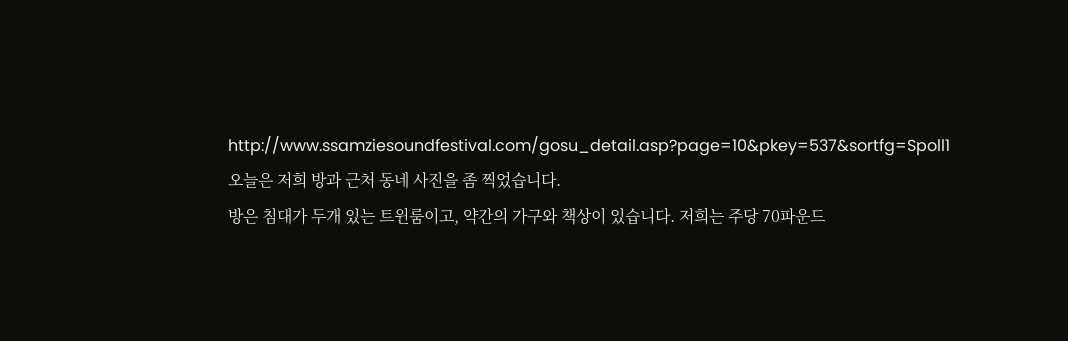http://www.ssamziesoundfestival.com/gosu_detail.asp?page=10&pkey=537&sortfg=Spoll1
오늘은 저희 방과 근처 동네 사진을 좀 찍었습니다.
방은 침대가 두개 있는 트윈룸이고, 약간의 가구와 책상이 있습니다. 저희는 주당 70파운드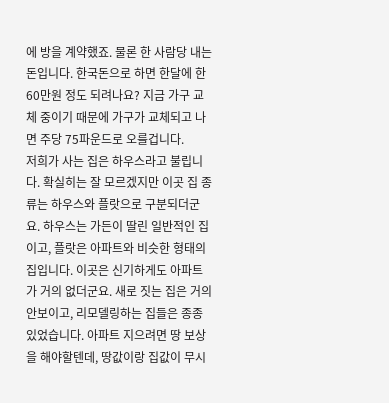에 방을 계약했죠. 물론 한 사람당 내는 돈입니다. 한국돈으로 하면 한달에 한 60만원 정도 되려나요? 지금 가구 교체 중이기 때문에 가구가 교체되고 나면 주당 75파운드로 오를겁니다.
저희가 사는 집은 하우스라고 불립니다. 확실히는 잘 모르겠지만 이곳 집 종류는 하우스와 플랏으로 구분되더군요. 하우스는 가든이 딸린 일반적인 집이고, 플랏은 아파트와 비슷한 형태의 집입니다. 이곳은 신기하게도 아파트가 거의 없더군요. 새로 짓는 집은 거의 안보이고, 리모델링하는 집들은 종종 있었습니다. 아파트 지으려면 땅 보상을 해야할텐데, 땅값이랑 집값이 무시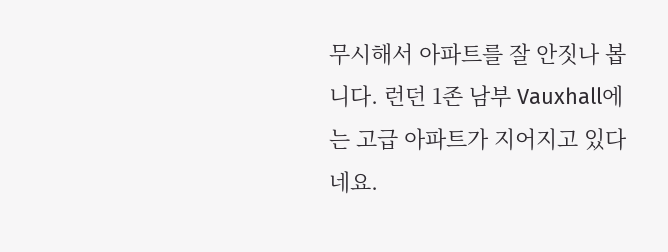무시해서 아파트를 잘 안짓나 봅니다. 런던 1존 남부 Vauxhall에는 고급 아파트가 지어지고 있다네요.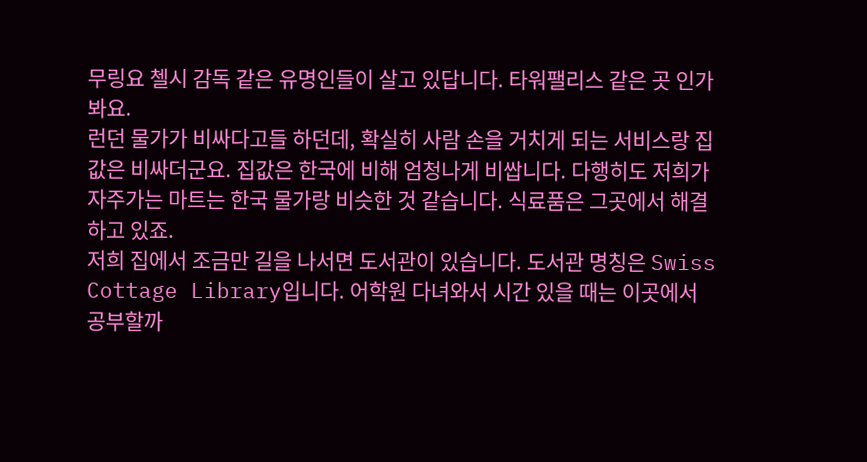무링요 첼시 감독 같은 유명인들이 살고 있답니다. 타워팰리스 같은 곳 인가봐요.
런던 물가가 비싸다고들 하던데, 확실히 사람 손을 거치게 되는 서비스랑 집값은 비싸더군요. 집값은 한국에 비해 엄청나게 비쌉니다. 다행히도 저희가 자주가는 마트는 한국 물가랑 비슷한 것 같습니다. 식료품은 그곳에서 해결하고 있죠.
저희 집에서 조금만 길을 나서면 도서관이 있습니다. 도서관 명칭은 Swiss Cottage Library입니다. 어학원 다녀와서 시간 있을 때는 이곳에서 공부할까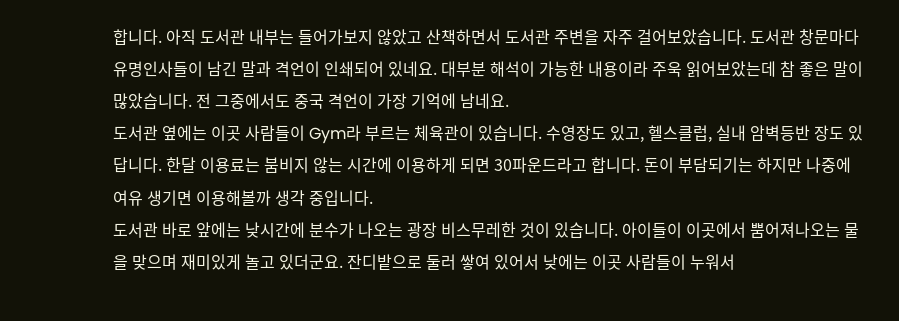합니다. 아직 도서관 내부는 들어가보지 않았고 산책하면서 도서관 주변을 자주 걸어보았습니다. 도서관 창문마다 유명인사들이 남긴 말과 격언이 인쇄되어 있네요. 대부분 해석이 가능한 내용이라 주욱 읽어보았는데 참 좋은 말이 많았습니다. 전 그중에서도 중국 격언이 가장 기억에 남네요.
도서관 옆에는 이곳 사람들이 Gym라 부르는 체육관이 있습니다. 수영장도 있고, 헬스클럽, 실내 암벽등반 장도 있답니다. 한달 이용료는 붐비지 않는 시간에 이용하게 되면 30파운드라고 합니다. 돈이 부담되기는 하지만 나중에 여유 생기면 이용해볼까 생각 중입니다.
도서관 바로 앞에는 낮시간에 분수가 나오는 광장 비스무레한 것이 있습니다. 아이들이 이곳에서 뿜어져나오는 물을 맞으며 재미있게 놀고 있더군요. 잔디밭으로 둘러 쌓여 있어서 낮에는 이곳 사람들이 누워서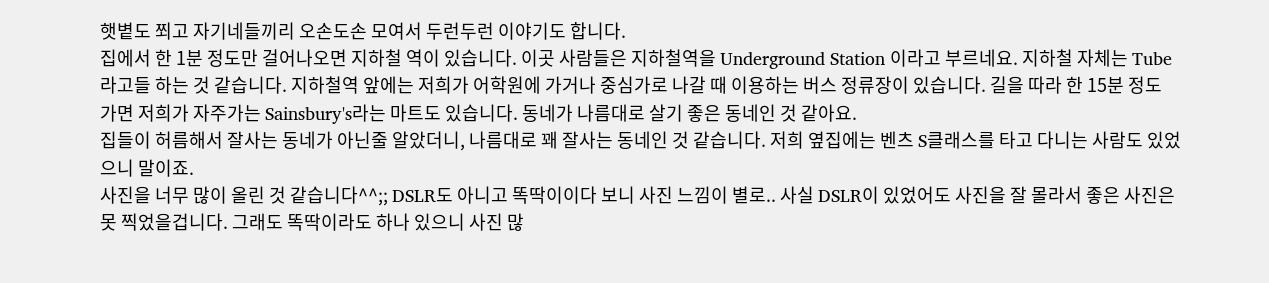햇볕도 쬐고 자기네들끼리 오손도손 모여서 두런두런 이야기도 합니다.
집에서 한 1분 정도만 걸어나오면 지하철 역이 있습니다. 이곳 사람들은 지하철역을 Underground Station 이라고 부르네요. 지하철 자체는 Tube라고들 하는 것 같습니다. 지하철역 앞에는 저희가 어학원에 가거나 중심가로 나갈 때 이용하는 버스 정류장이 있습니다. 길을 따라 한 15분 정도 가면 저희가 자주가는 Sainsbury's라는 마트도 있습니다. 동네가 나름대로 살기 좋은 동네인 것 같아요.
집들이 허름해서 잘사는 동네가 아닌줄 알았더니, 나름대로 꽤 잘사는 동네인 것 같습니다. 저희 옆집에는 벤츠 S클래스를 타고 다니는 사람도 있었으니 말이죠.
사진을 너무 많이 올린 것 같습니다^^;; DSLR도 아니고 똑딱이이다 보니 사진 느낌이 별로.. 사실 DSLR이 있었어도 사진을 잘 몰라서 좋은 사진은 못 찍었을겁니다. 그래도 똑딱이라도 하나 있으니 사진 많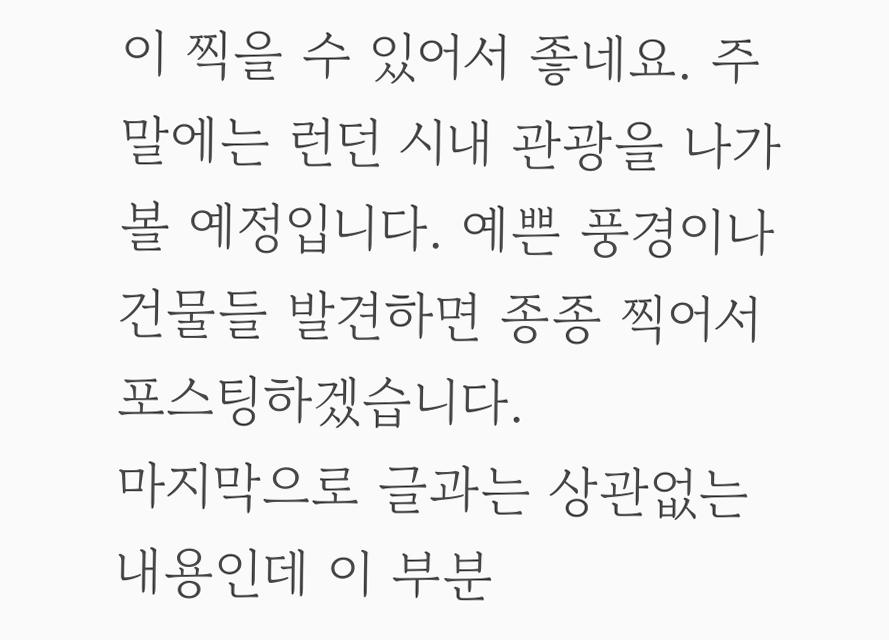이 찍을 수 있어서 좋네요. 주말에는 런던 시내 관광을 나가볼 예정입니다. 예쁜 풍경이나 건물들 발견하면 종종 찍어서 포스팅하겠습니다.
마지막으로 글과는 상관없는 내용인데 이 부분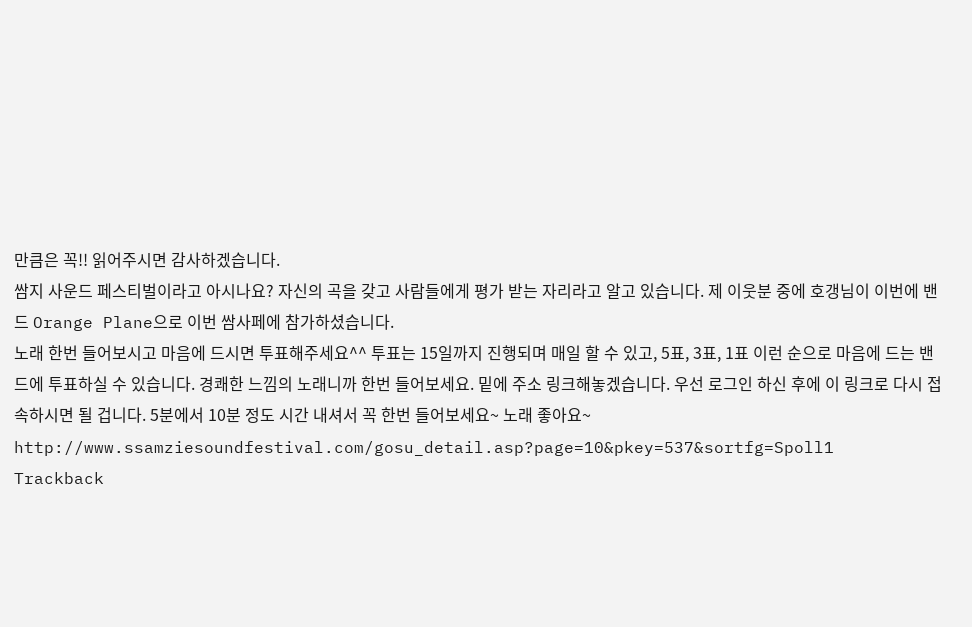만큼은 꼭!! 읽어주시면 감사하겠습니다.
쌈지 사운드 페스티벌이라고 아시나요? 자신의 곡을 갖고 사람들에게 평가 받는 자리라고 알고 있습니다. 제 이웃분 중에 호갱님이 이번에 밴드 Orange Plane으로 이번 쌈사페에 참가하셨습니다.
노래 한번 들어보시고 마음에 드시면 투표해주세요^^ 투표는 15일까지 진행되며 매일 할 수 있고, 5표, 3표, 1표 이런 순으로 마음에 드는 밴드에 투표하실 수 있습니다. 경쾌한 느낌의 노래니까 한번 들어보세요. 밑에 주소 링크해놓겠습니다. 우선 로그인 하신 후에 이 링크로 다시 접속하시면 될 겁니다. 5분에서 10분 정도 시간 내셔서 꼭 한번 들어보세요~ 노래 좋아요~
http://www.ssamziesoundfestival.com/gosu_detail.asp?page=10&pkey=537&sortfg=Spoll1
Trackback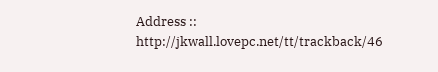Address :: http://jkwall.lovepc.net/tt/trackback/46